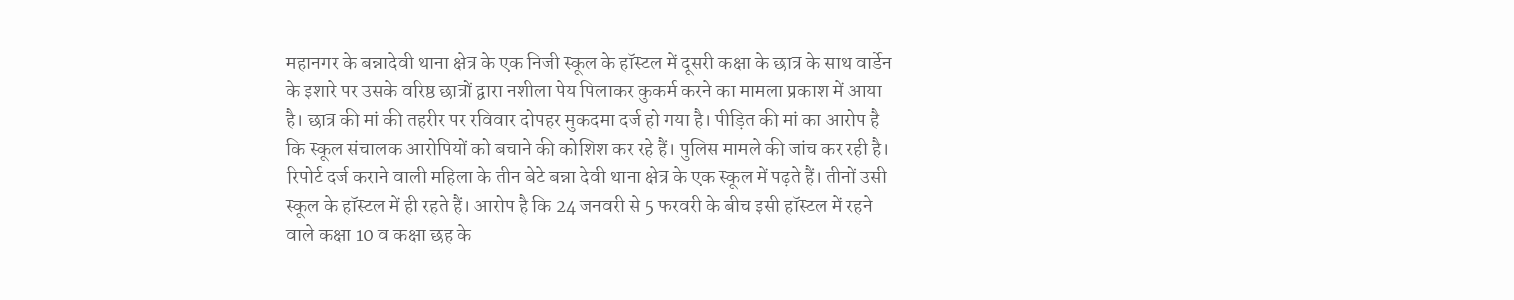महानगर के बन्नादेवी थाना क्षेत्र के एक निजी स्कूल के हॉस्टल में दूसरी कक्षा के छात्र के साथ वार्डेन के इशारे पर उसके वरिष्ठ छात्रों द्वारा नशीला पेय पिलाकर कुकर्म करने का मामला प्रकाश में आया है। छात्र की मां की तहरीर पर रविवार दोपहर मुकदमा दर्ज हो गया है। पीड़ित की मां का आरोप है कि स्कूल संचालक आरोपियों को बचाने की कोशिश कर रहे हैं। पुलिस मामले की जांच कर रही है।
रिपोर्ट दर्ज कराने वाली महिला के तीन बेटे बन्ना देवी थाना क्षेत्र के एक स्कूल में पढ़ते हैं। तीनों उसी स्कूल के हॉस्टल में ही रहते हैं। आरोप है कि 24 जनवरी से 5 फरवरी के बीच इसी हॉस्टल में रहने वाले कक्षा 10 व कक्षा छह के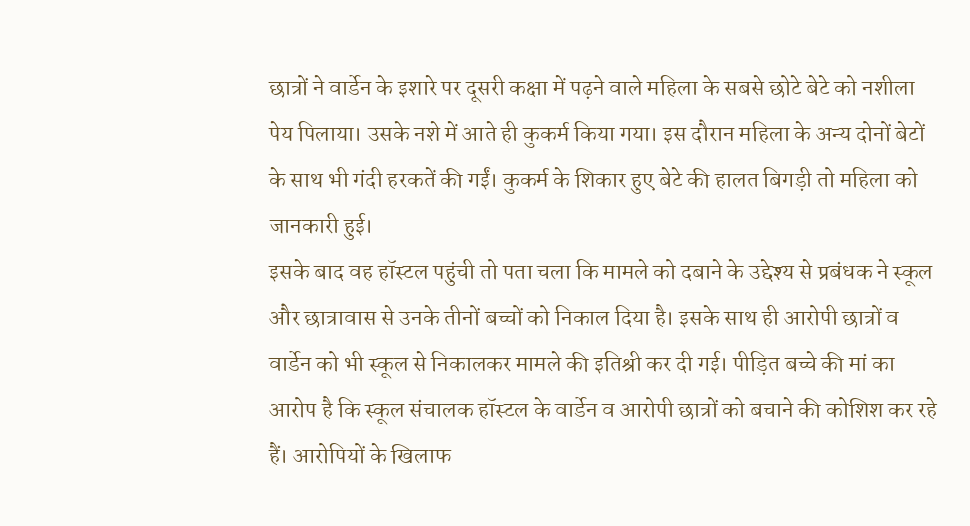छात्रों ने वार्डेन के इशारे पर दूसरी कक्षा में पढ़ने वाले महिला के सबसे छोटे बेटे को नशीला पेय पिलाया। उसके नशे में आते ही कुकर्म किया गया। इस दौरान महिला के अन्य दोनों बेटों के साथ भी गंदी हरकतें की गईं। कुकर्म के शिकार हुए बेटे की हालत बिगड़ी तो महिला को जानकारी हुई।
इसके बाद वह हॉस्टल पहुंची तो पता चला कि मामले को दबाने के उद्देश्य से प्रबंधक ने स्कूल और छात्रावास से उनके तीनों बच्चों को निकाल दिया है। इसके साथ ही आरोपी छात्रों व वार्डेन को भी स्कूल से निकालकर मामले की इतिश्री कर दी गई। पीड़ित बच्चे की मां का आरोप है कि स्कूल संचालक हॉस्टल के वार्डेन व आरोपी छात्रों को बचाने की कोशिश कर रहे हैं। आरोपियों के खिलाफ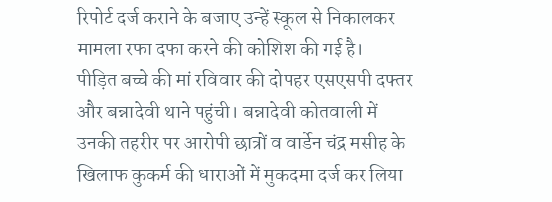रिपोर्ट दर्ज कराने के बजाए उन्हें स्कूल से निकालकर मामला रफा दफा करने की कोशिश की गई है।
पीड़ित बच्चे की मां रविवार की दोपहर एसएसपी दफ्तर और बन्नादेवी थाने पहुंची। बन्नादेवी कोतवाली में उनकी तहरीर पर आरोपी छात्रों व वार्डेन चंद्र मसीह के खिलाफ कुकर्म की धाराओं में मुकदमा दर्ज कर लिया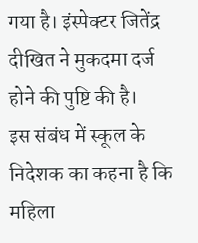गया है। इंस्पेक्टर जितेंद्र दीखित ने मुकदमा दर्ज होने की पुष्टि की है।
इस संबंध में स्कूल के निदेशक का कहना है कि महिला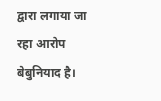द्वारा लगाया जा रहा आरोप बेबुनियाद है।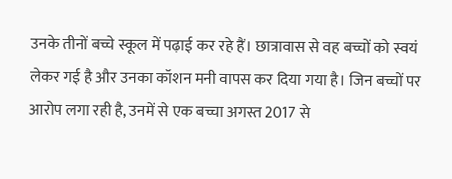उनके तीनों बच्चे स्कूल में पढ़ाई कर रहे हैं। छात्रावास से वह बच्चों को स्वयं लेकर गई है और उनका कॉशन मनी वापस कर दिया गया है। जिन बच्चों पर आरोप लगा रही है, उनमें से एक बच्चा अगस्त 2017 से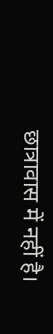छात्रावास में नहीं है।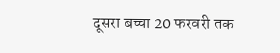दूसरा बच्चा 20 फरवरी तक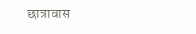छात्रावास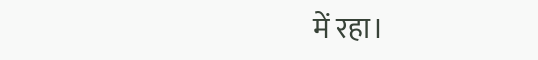में रहा।